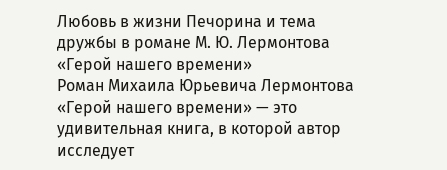Любовь в жизни Печорина и тема дружбы в романе М. Ю. Лермонтова «Герой нашего времени»
Роман Михаила Юрьевича Лермонтова «Герой нашего времени» — это удивительная книга, в которой автор исследует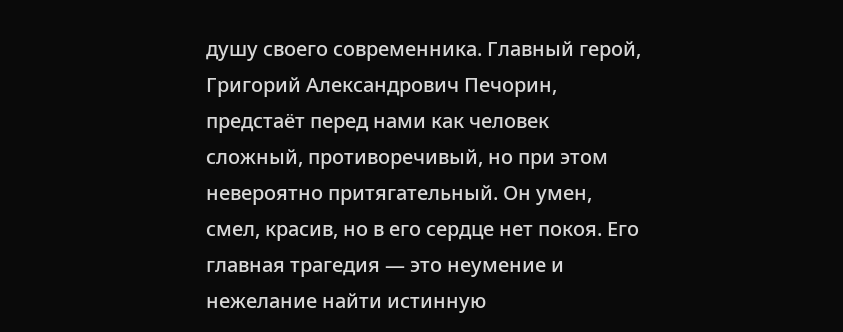душу своего современника. Главный герой, Григорий Александрович Печорин, предстаёт перед нами как человек сложный, противоречивый, но при этом невероятно притягательный. Он умен, смел, красив, но в его сердце нет покоя. Его главная трагедия — это неумение и нежелание найти истинную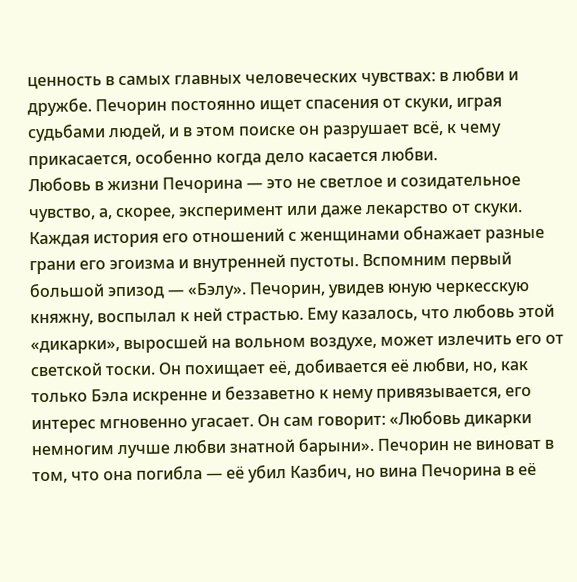ценность в самых главных человеческих чувствах: в любви и дружбе. Печорин постоянно ищет спасения от скуки, играя судьбами людей, и в этом поиске он разрушает всё, к чему прикасается, особенно когда дело касается любви.
Любовь в жизни Печорина — это не светлое и созидательное чувство, а, скорее, эксперимент или даже лекарство от скуки. Каждая история его отношений с женщинами обнажает разные грани его эгоизма и внутренней пустоты. Вспомним первый большой эпизод — «Бэлу». Печорин, увидев юную черкесскую княжну, воспылал к ней страстью. Ему казалось, что любовь этой «дикарки», выросшей на вольном воздухе, может излечить его от светской тоски. Он похищает её, добивается её любви, но, как только Бэла искренне и беззаветно к нему привязывается, его интерес мгновенно угасает. Он сам говорит: «Любовь дикарки немногим лучше любви знатной барыни». Печорин не виноват в том, что она погибла — её убил Казбич, но вина Печорина в её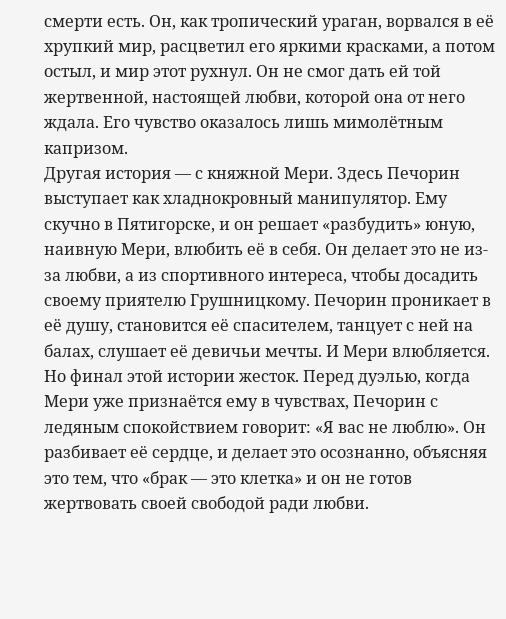смерти есть. Он, как тропический ураган, ворвался в её хрупкий мир, расцветил его яркими красками, а потом остыл, и мир этот рухнул. Он не смог дать ей той жертвенной, настоящей любви, которой она от него ждала. Его чувство оказалось лишь мимолётным капризом.
Другая история — с княжной Мери. Здесь Печорин выступает как хладнокровный манипулятор. Ему скучно в Пятигорске, и он решает «разбудить» юную, наивную Мери, влюбить её в себя. Он делает это не из-за любви, а из спортивного интереса, чтобы досадить своему приятелю Грушницкому. Печорин проникает в её душу, становится её спасителем, танцует с ней на балах, слушает её девичьи мечты. И Мери влюбляется. Но финал этой истории жесток. Перед дуэлью, когда Мери уже признаётся ему в чувствах, Печорин с ледяным спокойствием говорит: «Я вас не люблю». Он разбивает её сердце, и делает это осознанно, объясняя это тем, что «брак — это клетка» и он не готов жертвовать своей свободой ради любви.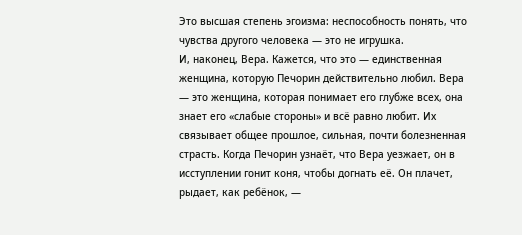Это высшая степень эгоизма: неспособность понять, что чувства другого человека — это не игрушка.
И, наконец, Вера. Кажется, что это — единственная женщина, которую Печорин действительно любил. Вера — это женщина, которая понимает его глубже всех, она знает его «слабые стороны» и всё равно любит. Их связывает общее прошлое, сильная, почти болезненная страсть. Когда Печорин узнаёт, что Вера уезжает, он в исступлении гонит коня, чтобы догнать её. Он плачет, рыдает, как ребёнок, —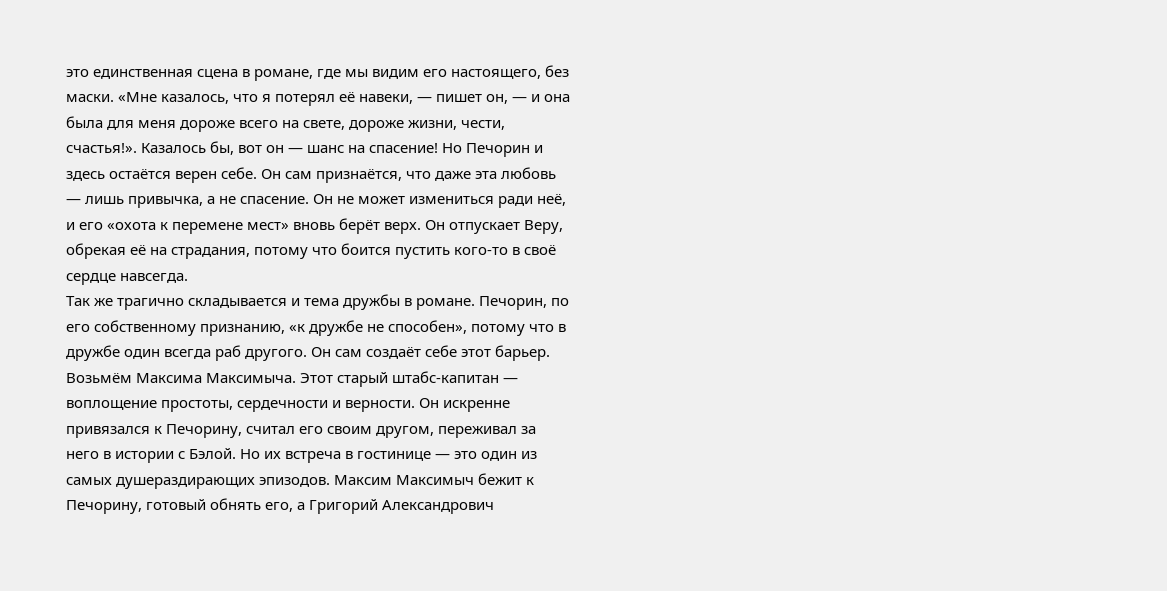это единственная сцена в романе, где мы видим его настоящего, без маски. «Мне казалось, что я потерял её навеки, — пишет он, — и она была для меня дороже всего на свете, дороже жизни, чести, счастья!». Казалось бы, вот он — шанс на спасение! Но Печорин и здесь остаётся верен себе. Он сам признаётся, что даже эта любовь — лишь привычка, а не спасение. Он не может измениться ради неё, и его «охота к перемене мест» вновь берёт верх. Он отпускает Веру, обрекая её на страдания, потому что боится пустить кого-то в своё сердце навсегда.
Так же трагично складывается и тема дружбы в романе. Печорин, по его собственному признанию, «к дружбе не способен», потому что в дружбе один всегда раб другого. Он сам создаёт себе этот барьер. Возьмём Максима Максимыча. Этот старый штабс-капитан — воплощение простоты, сердечности и верности. Он искренне привязался к Печорину, считал его своим другом, переживал за него в истории с Бэлой. Но их встреча в гостинице — это один из самых душераздирающих эпизодов. Максим Максимыч бежит к Печорину, готовый обнять его, а Григорий Александрович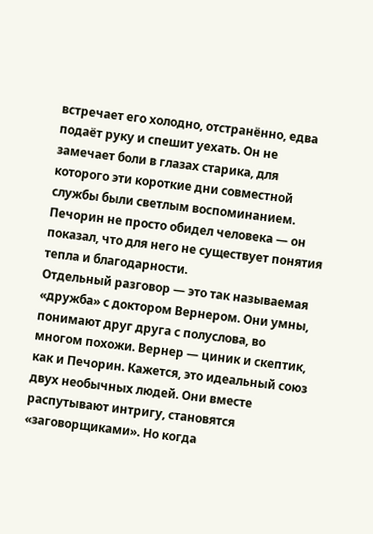встречает его холодно, отстранённо, едва подаёт руку и спешит уехать. Он не замечает боли в глазах старика, для которого эти короткие дни совместной службы были светлым воспоминанием. Печорин не просто обидел человека — он показал, что для него не существует понятия тепла и благодарности.
Отдельный разговор — это так называемая «дружба» с доктором Вернером. Они умны, понимают друг друга с полуслова, во многом похожи. Вернер — циник и скептик, как и Печорин. Кажется, это идеальный союз двух необычных людей. Они вместе распутывают интригу, становятся «заговорщиками». Но когда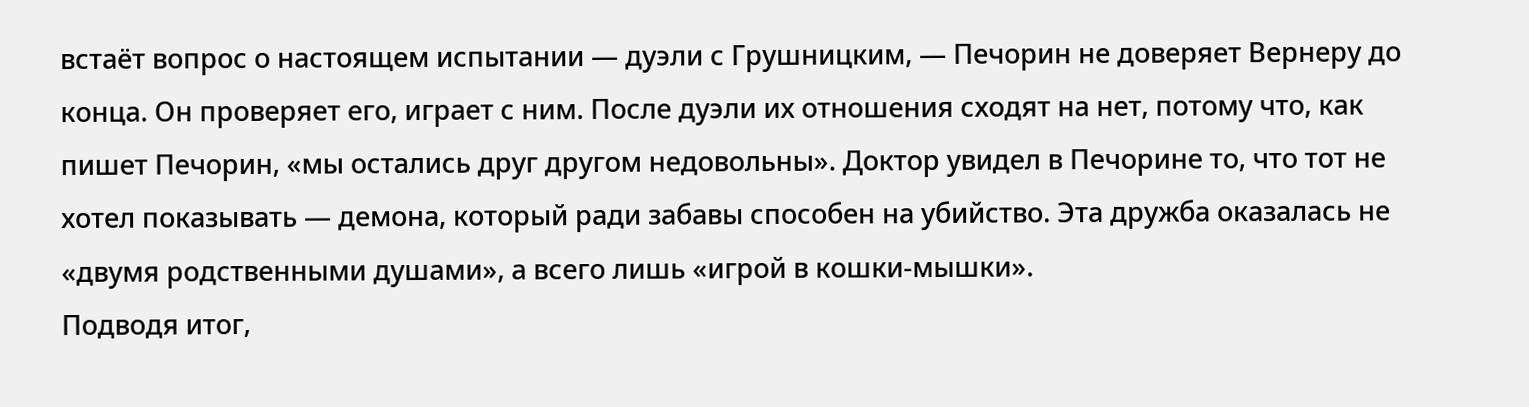встаёт вопрос о настоящем испытании — дуэли с Грушницким, — Печорин не доверяет Вернеру до конца. Он проверяет его, играет с ним. После дуэли их отношения сходят на нет, потому что, как пишет Печорин, «мы остались друг другом недовольны». Доктор увидел в Печорине то, что тот не хотел показывать — демона, который ради забавы способен на убийство. Эта дружба оказалась не «двумя родственными душами», а всего лишь «игрой в кошки-мышки».
Подводя итог,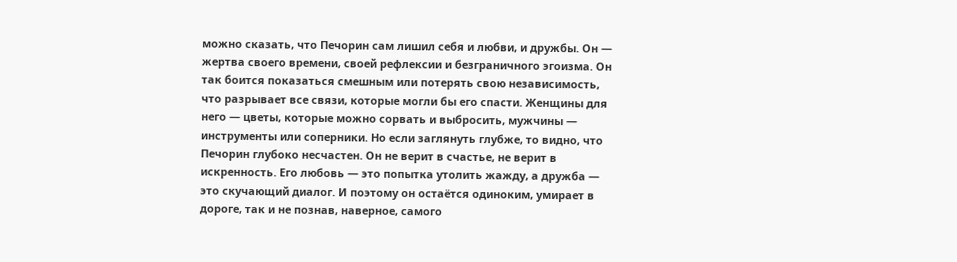можно сказать, что Печорин сам лишил себя и любви, и дружбы. Он — жертва своего времени, своей рефлексии и безграничного эгоизма. Он так боится показаться смешным или потерять свою независимость, что разрывает все связи, которые могли бы его спасти. Женщины для него — цветы, которые можно сорвать и выбросить, мужчины — инструменты или соперники. Но если заглянуть глубже, то видно, что Печорин глубоко несчастен. Он не верит в счастье, не верит в искренность. Его любовь — это попытка утолить жажду, а дружба — это скучающий диалог. И поэтому он остаётся одиноким, умирает в дороге, так и не познав, наверное, самого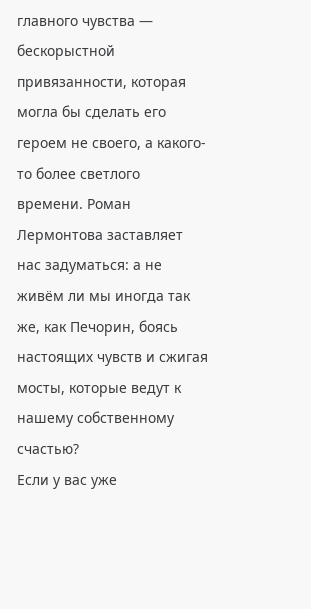главного чувства — бескорыстной привязанности, которая могла бы сделать его героем не своего, а какого-то более светлого времени. Роман Лермонтова заставляет нас задуматься: а не живём ли мы иногда так же, как Печорин, боясь настоящих чувств и сжигая мосты, которые ведут к нашему собственному счастью?
Если у вас уже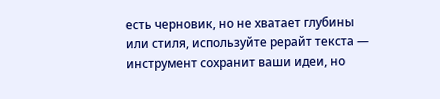есть черновик, но не хватает глубины или стиля, используйте рерайт текста — инструмент сохранит ваши идеи, но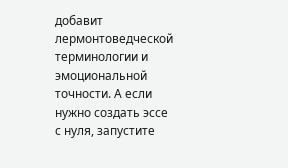добавит лермонтоведческой терминологии и эмоциональной точности. А если нужно создать эссе с нуля, запустите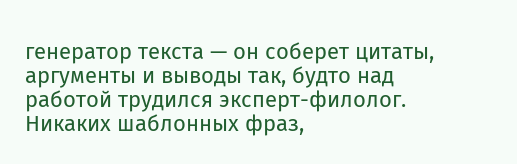генератор текста — он соберет цитаты, аргументы и выводы так, будто над работой трудился эксперт-филолог. Никаких шаблонных фраз,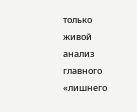только живой анализ главного «лишнего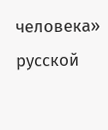человека» русской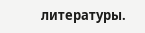литературы.